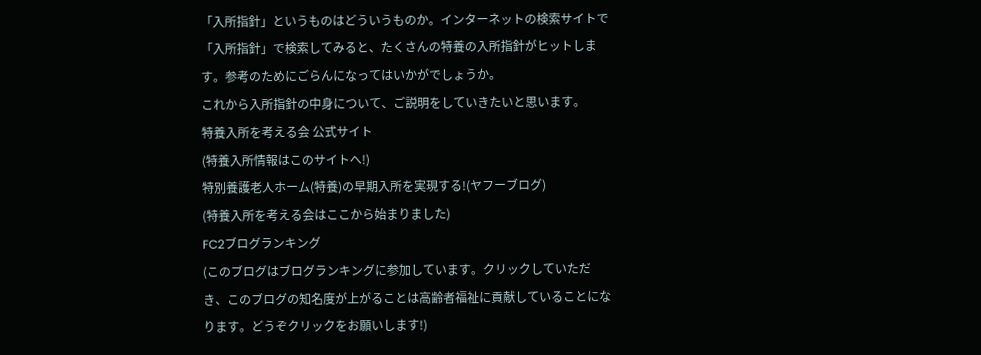「入所指針」というものはどういうものか。インターネットの検索サイトで「入所指針」で検索してみると、たくさんの特養の入所指針がヒットします。参考のためにごらんになってはいかがでしょうか。
これから入所指針の中身について、ご説明をしていきたいと思います。
特養入所を考える会 公式サイト
(特養入所情報はこのサイトへ!)
特別養護老人ホーム(特養)の早期入所を実現する!(ヤフーブログ)
(特養入所を考える会はここから始まりました)
FC2ブログランキング
(このブログはブログランキングに参加しています。クリックしていただき、このブログの知名度が上がることは高齢者福祉に貢献していることになります。どうぞクリックをお願いします!)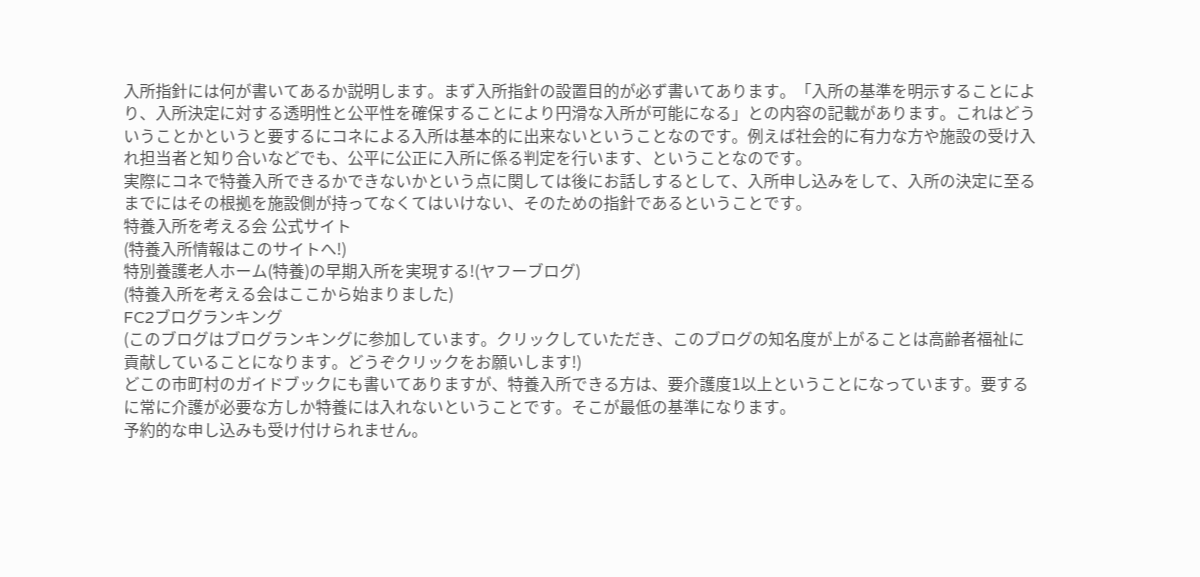入所指針には何が書いてあるか説明します。まず入所指針の設置目的が必ず書いてあります。「入所の基準を明示することにより、入所決定に対する透明性と公平性を確保することにより円滑な入所が可能になる」との内容の記載があります。これはどういうことかというと要するにコネによる入所は基本的に出来ないということなのです。例えば社会的に有力な方や施設の受け入れ担当者と知り合いなどでも、公平に公正に入所に係る判定を行います、ということなのです。
実際にコネで特養入所できるかできないかという点に関しては後にお話しするとして、入所申し込みをして、入所の決定に至るまでにはその根拠を施設側が持ってなくてはいけない、そのための指針であるということです。
特養入所を考える会 公式サイト
(特養入所情報はこのサイトへ!)
特別養護老人ホーム(特養)の早期入所を実現する!(ヤフーブログ)
(特養入所を考える会はここから始まりました)
FC2ブログランキング
(このブログはブログランキングに参加しています。クリックしていただき、このブログの知名度が上がることは高齢者福祉に貢献していることになります。どうぞクリックをお願いします!)
どこの市町村のガイドブックにも書いてありますが、特養入所できる方は、要介護度1以上ということになっています。要するに常に介護が必要な方しか特養には入れないということです。そこが最低の基準になります。
予約的な申し込みも受け付けられません。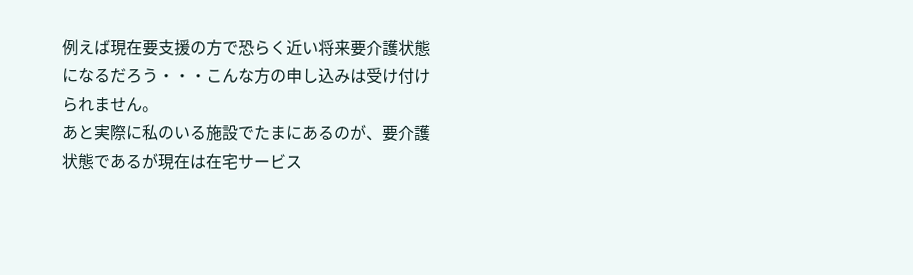例えば現在要支援の方で恐らく近い将来要介護状態になるだろう・・・こんな方の申し込みは受け付けられません。
あと実際に私のいる施設でたまにあるのが、要介護状態であるが現在は在宅サービス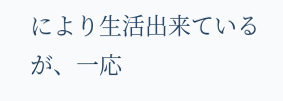により生活出来ているが、一応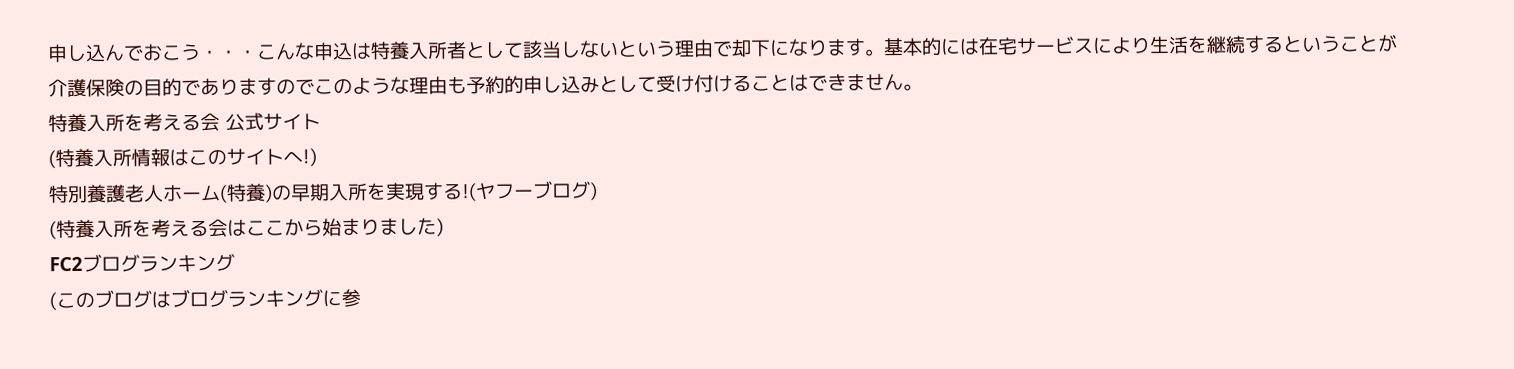申し込んでおこう・・・こんな申込は特養入所者として該当しないという理由で却下になります。基本的には在宅サービスにより生活を継続するということが介護保険の目的でありますのでこのような理由も予約的申し込みとして受け付けることはできません。
特養入所を考える会 公式サイト
(特養入所情報はこのサイトへ!)
特別養護老人ホーム(特養)の早期入所を実現する!(ヤフーブログ)
(特養入所を考える会はここから始まりました)
FC2ブログランキング
(このブログはブログランキングに参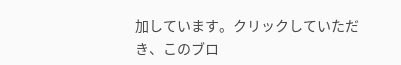加しています。クリックしていただき、このブロ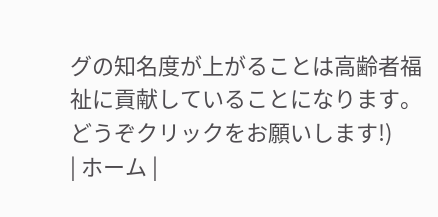グの知名度が上がることは高齢者福祉に貢献していることになります。どうぞクリックをお願いします!)
| ホーム |